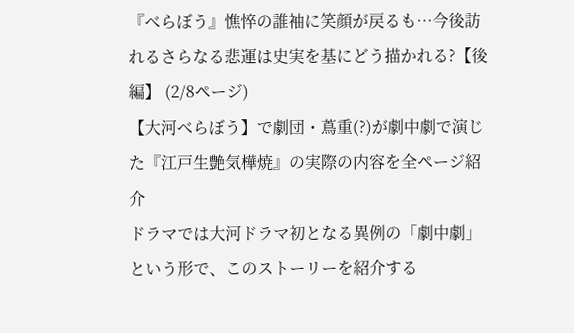『べらぼう』憔悴の誰袖に笑顔が戻るも…今後訪れるさらなる悲運は史実を基にどう描かれる?【後編】 (2/8ページ)
【大河べらぼう】で劇団・蔦重(?)が劇中劇で演じた『江戸生艶気樺焼』の実際の内容を全ページ紹介
ドラマでは大河ドラマ初となる異例の「劇中劇」という形で、このストーリーを紹介する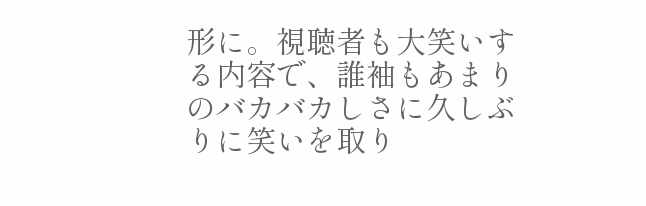形に。視聴者も大笑いする内容で、誰袖もあまりのバカバカしさに久しぶりに笑いを取り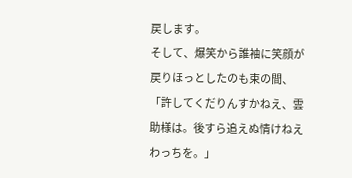戻します。
そして、爆笑から誰袖に笑顔が戻りほっとしたのも束の間、「許してくだりんすかねえ、雲助様は。後すら追えぬ情けねえわっちを。」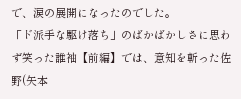で、涙の展開になったのでした。
「ド派手な駆け落ち」のばかばかしさに思わず笑った誰袖【前編】では、意知を斬った佐野(矢本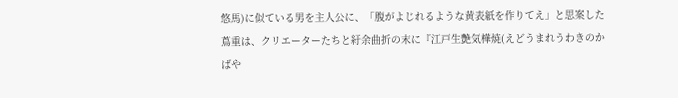悠馬)に似ている男を主人公に、「腹がよじれるような黄表紙を作りてえ」と思案した蔦重は、クリエーターたちと紆余曲折の末に『江戸生艶気樺焼(えどうまれうわきのかばや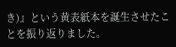き)』という黄表紙本を誕生させたことを振り返りました。